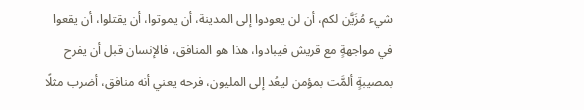شيء مُزَيَّن لكم، أن لن يعودوا إلى المدينة، أن يموتوا، أن يقتلوا، أن يقعوا في مواجهةٍ مع قريش فيبادوا، هذا هو المنافق، فالإنسان قبل أن يفرح بمصيبةٍ ألمَّت بمؤمن ليعُد إلى المليون، فرحه يعني أنه منافق، أضرب مثلًا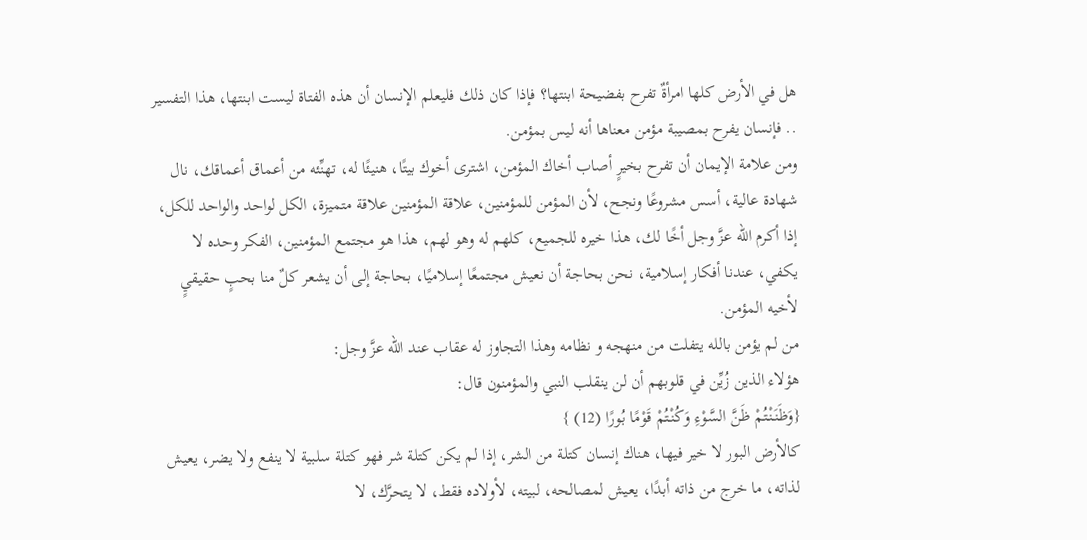هل في الأرض كلها امرأةٌ تفرح بفضيحة ابنتها؟ فإذا كان ذلك فليعلم الإنسان أن هذه الفتاة ليست ابنتها، هذا التفسير .. فإنسان يفرح بمصيبة مؤمن معناها أنه ليس بمؤمن.
ومن علامة الإيمان أن تفرح بخيرٍ أصاب أخاك المؤمن، اشترى أخوك بيتًا، هنيئًا له، تهنِّئه من أعماق أعماقك، نال شهادة عالية، أسس مشروعًا ونجح، لأن المؤمن للمؤمنين، علاقة المؤمنين علاقة متميزة، الكل لواحد والواحد للكل، إذا أكرم الله عزَّ وجل أخًا لك، هذا خيره للجميع، كلهم له وهو لهم، هذا هو مجتمع المؤمنين، الفكر وحده لا يكفي، عندنا أفكار إسلامية، نحن بحاجة أن نعيش مجتمعًا إسلاميًا، بحاجة إلى أن يشعر كلٌ منا بحبٍ حقيقيٍ لأخيه المؤمن.
من لم يؤمن بالله يتفلت من منهجه و نظامه وهذا التجاوز له عقاب عند الله عزَّ وجل:
هؤلاء الذين زُيِّن في قلوبهم أن لن ينقلب النبي والمؤمنون قال:
{وَظَنَنْتُمْ ظَنَّ السَّوْءِ وَكُنْتُمْ قَوْمًا بُورًا (12) }
كالأرض البور لا خير فيها، هناك إنسان كتلة من الشر، إذا لم يكن كتلة شر فهو كتلة سلبية لا ينفع ولا يضر، يعيش لذاته، ما خرج من ذاته أبدًا، يعيش لمصالحه، لبيته، لأولاده فقط، لا يتحرَّك، لا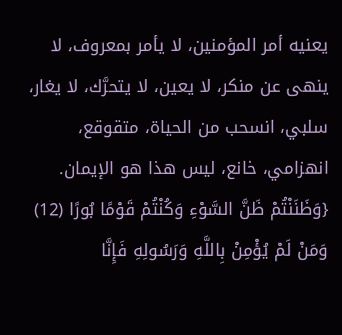يعنيه أمر المؤمنين، لا يأمر بمعروف، لا ينهى عن منكر، لا يعين، لا يتحرَّك، لا يغار، سلبي، انسحب من الحياة، متقوقع، انهزامي، خانع، ليس هذا هو الإيمان.
{وَظَنَنْتُمْ ظَنَّ السَّوْءِ وَكُنْتُمْ قَوْمًا بُورًا (12) وَمَنْ لَمْ يُؤْمِنْ بِاللَّهِ وَرَسُولِهِ فَإِنَّا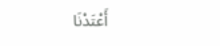أَعْتَدْنَا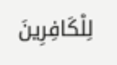لِلْكَافِرِينَ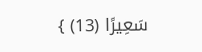سَعِيرًا (13) }